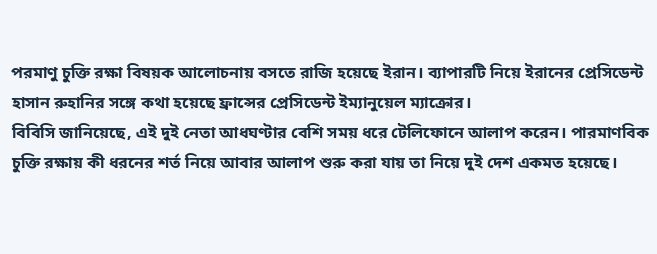পরমাণু চুক্তি রক্ষা বিষয়ক আলোচনায় বসতে রাজি হয়েছে ইরান। ব্যাপারটি নিয়ে ইরানের প্রেসিডেন্ট হাসান রুহানির সঙ্গে কথা হয়েছে ফ্রান্সের প্রেসিডেন্ট ইম্যানুয়েল ম্যাক্রোর।
বিবিসি জানিয়েছে, এই দুই নেতা আধঘণ্টার বেশি সময় ধরে টেলিফোনে আলাপ করেন। পারমাণবিক চুক্তি রক্ষায় কী ধরনের শর্ত নিয়ে আবার আলাপ শুরু করা যায় তা নিয়ে দুই দেশ একমত হয়েছে।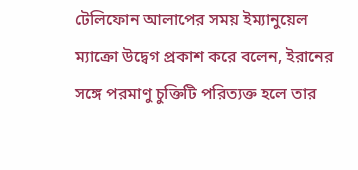টেলিফোন আলাপের সময় ইম্যানুয়েল ম্যাক্রো উদ্বেগ প্রকাশ করে বলেন, ইরানের সঙ্গে পরমাণু চুক্তিটি পরিত্যক্ত হলে তার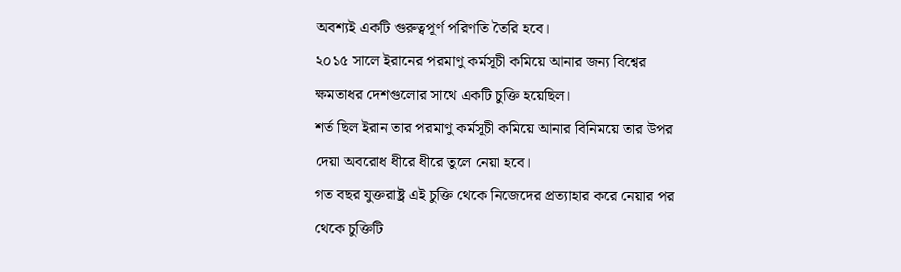অবশ্যই একটি গুরুত্বপূর্ণ পরিণতি তৈরি হবে।
২০১৫ সালে ইরানের পরমাণু কর্মসূচী কমিয়ে আনার জন্য বিশ্বের ক্ষমতাধর দেশগুলোর সাথে একটি চুক্তি হয়েছিল।
শর্ত ছিল ইরান তার পরমাণু কর্মসূচী কমিয়ে আনার বিনিময়ে তার উপর দেয়া অবরোধ ধীরে ধীরে তুলে নেয়া হবে।
গত বছর যুক্তরাষ্ট্র এই চুক্তি থেকে নিজেদের প্রত্যাহার করে নেয়ার পর থেকে চুক্তিটি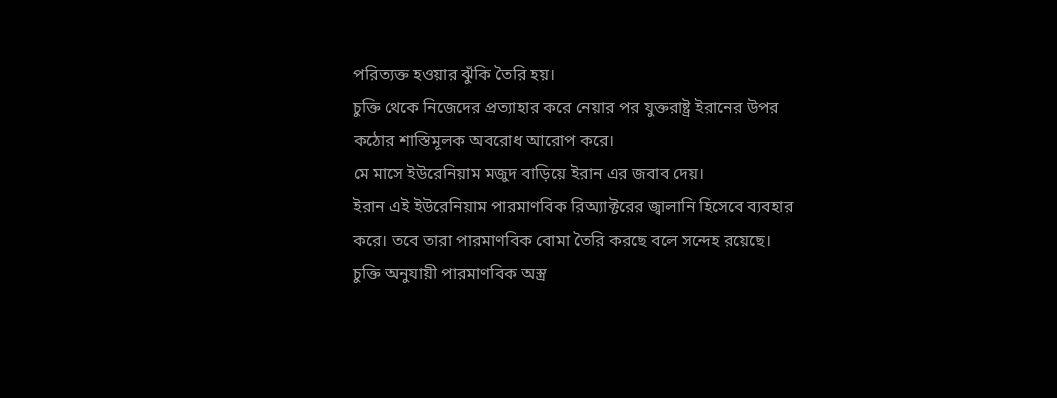পরিত্যক্ত হওয়ার ঝুঁকি তৈরি হয়।
চুক্তি থেকে নিজেদের প্রত্যাহার করে নেয়ার পর যুক্তরাষ্ট্র ইরানের উপর কঠোর শাস্তিমূলক অবরোধ আরোপ করে।
মে মাসে ইউরেনিয়াম মজুদ বাড়িয়ে ইরান এর জবাব দেয়।
ইরান এই ইউরেনিয়াম পারমাণবিক রিঅ্যাক্টরের জ্বালানি হিসেবে ব্যবহার করে। তবে তারা পারমাণবিক বোমা তৈরি করছে বলে সন্দেহ রয়েছে।
চুক্তি অনুযায়ী পারমাণবিক অস্ত্র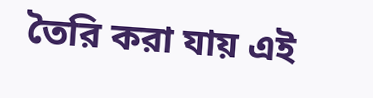তৈরি করা যায় এই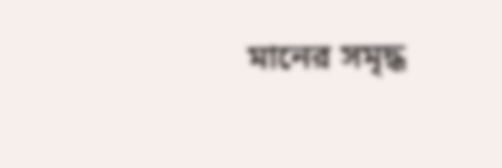মানের সমৃদ্ধ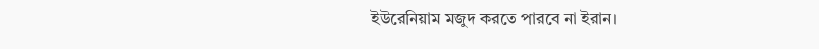ইউরেনিয়াম মজুদ করতে পারবে না ইরান।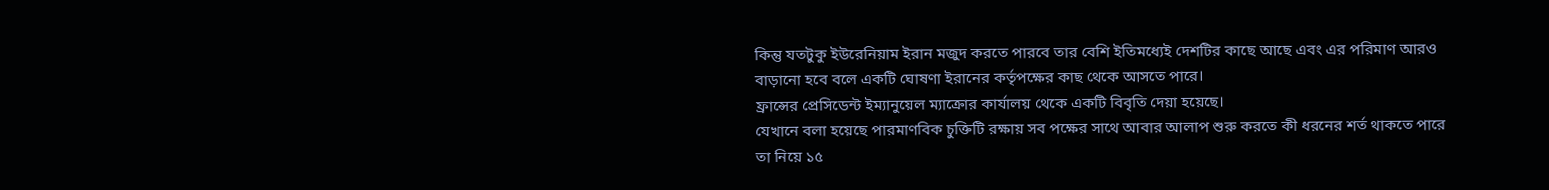কিন্তু যতটুকু ইউরেনিয়াম ইরান মজুদ করতে পারবে তার বেশি ইতিমধ্যেই দেশটির কাছে আছে এবং এর পরিমাণ আরও বাড়ানো হবে বলে একটি ঘোষণা ইরানের কর্তৃপক্ষের কাছ থেকে আসতে পারে।
ফ্রান্সের প্রেসিডেন্ট ইম্যানুয়েল ম্যাক্রোর কার্যালয় থেকে একটি বিবৃতি দেয়া হয়েছে।
যেখানে বলা হয়েছে পারমাণবিক চুক্তিটি রক্ষায় সব পক্ষের সাথে আবার আলাপ শুরু করতে কী ধরনের শর্ত থাকতে পারে তা নিয়ে ১৫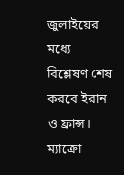জুলাইয়ের মধ্যে বিশ্লেষণ শেষ করবে ইরান ও ফ্রান্স।
ম্যাক্রো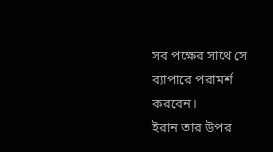সব পক্ষের সাথে সে ব্যাপারে পরামর্শ করবেন।
ইরান তার উপর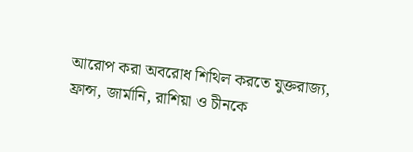আরোপ করা অবরোধ শিথিল করতে যুক্তরাজ্য, ফ্রান্স, জার্মানি, রাশিয়া ও চীনকে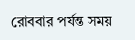রোববার পর্যন্ত সময়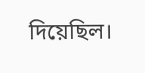দিয়েছিল।